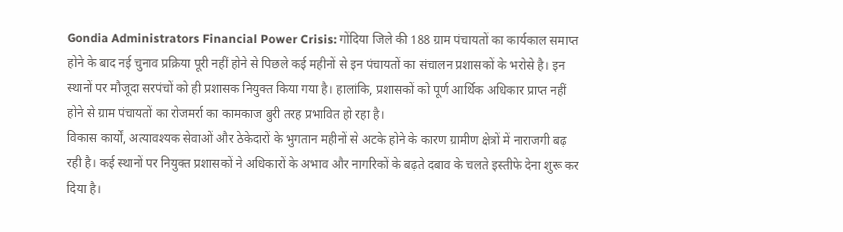Gondia Administrators Financial Power Crisis: गोंदिया जिले की 188 ग्राम पंचायतों का कार्यकाल समाप्त होने के बाद नई चुनाव प्रक्रिया पूरी नहीं होने से पिछले कई महीनों से इन पंचायतों का संचालन प्रशासकों के भरोसे है। इन स्थानों पर मौजूदा सरपंचों को ही प्रशासक नियुक्त किया गया है। हालांकि, प्रशासकों को पूर्ण आर्थिक अधिकार प्राप्त नहीं होने से ग्राम पंचायतों का रोजमर्रा का कामकाज बुरी तरह प्रभावित हो रहा है।
विकास कार्यों, अत्यावश्यक सेवाओं और ठेकेदारों के भुगतान महीनों से अटके होने के कारण ग्रामीण क्षेत्रों में नाराजगी बढ़ रही है। कई स्थानों पर नियुक्त प्रशासकों ने अधिकारों के अभाव और नागरिकों के बढ़ते दबाव के चलते इस्तीफे देना शुरू कर दिया है।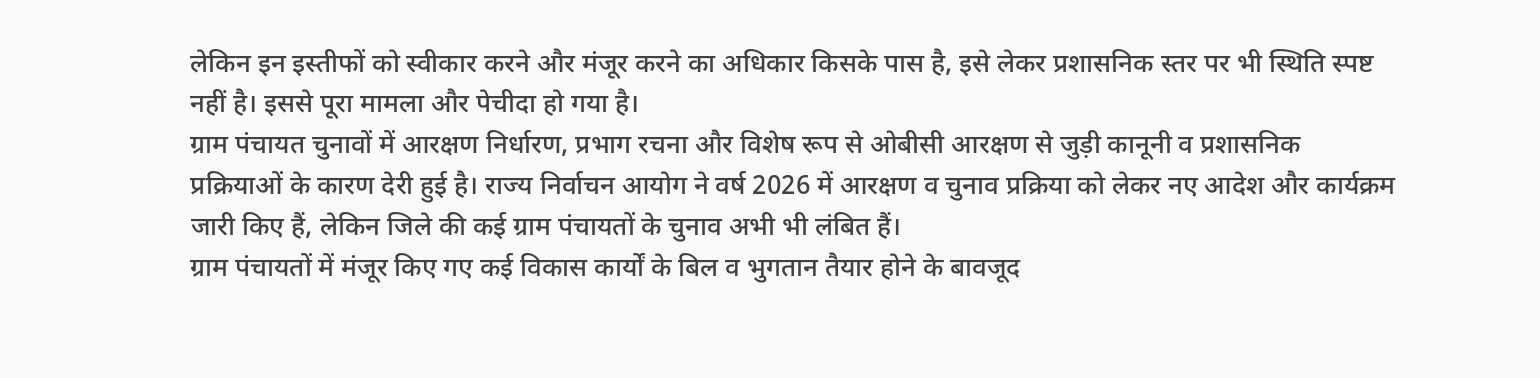लेकिन इन इस्तीफों को स्वीकार करने और मंजूर करने का अधिकार किसके पास है, इसे लेकर प्रशासनिक स्तर पर भी स्थिति स्पष्ट नहीं है। इससे पूरा मामला और पेचीदा हो गया है।
ग्राम पंचायत चुनावों में आरक्षण निर्धारण, प्रभाग रचना और विशेष रूप से ओबीसी आरक्षण से जुड़ी कानूनी व प्रशासनिक प्रक्रियाओं के कारण देरी हुई है। राज्य निर्वाचन आयोग ने वर्ष 2026 में आरक्षण व चुनाव प्रक्रिया को लेकर नए आदेश और कार्यक्रम जारी किए हैं, लेकिन जिले की कई ग्राम पंचायतों के चुनाव अभी भी लंबित हैं।
ग्राम पंचायतों में मंजूर किए गए कई विकास कार्यों के बिल व भुगतान तैयार होने के बावजूद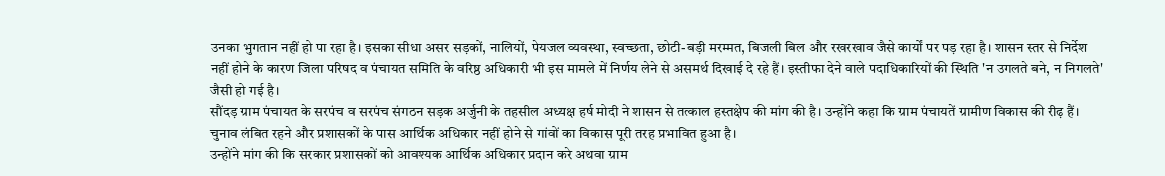उनका भुगतान नहीं हो पा रहा है। इसका सीधा असर सड़कों, नालियों, पेयजल व्यवस्था, स्वच्छता, छोटी-बड़ी मरम्मत, बिजली बिल और रखरखाव जैसे कार्यों पर पड़ रहा है। शासन स्तर से निर्देश नहीं होने के कारण जिला परिषद व पंचायत समिति के वरिष्ठ अधिकारी भी इस मामले में निर्णय लेने से असमर्थ दिखाई दे रहे हैं। इस्तीफा देने वाले पदाधिकारियों की स्थिति 'न उगलते बने, न निगलते' जैसी हो गई है।
सौंदड़ ग्राम पंचायत के सरपंच व सरपंच संगठन सड़क अर्जुनी के तहसील अध्यक्ष हर्ष मोदी ने शासन से तत्काल हस्तक्षेप की मांग की है। उन्होंने कहा कि ग्राम पंचायतें ग्रामीण विकास की रीढ़ हैं। चुनाव लंबित रहने और प्रशासकों के पास आर्थिक अधिकार नहीं होने से गांवों का विकास पूरी तरह प्रभावित हुआ है।
उन्होंने मांग की कि सरकार प्रशासकों को आवश्यक आर्थिक अधिकार प्रदान करे अथवा ग्राम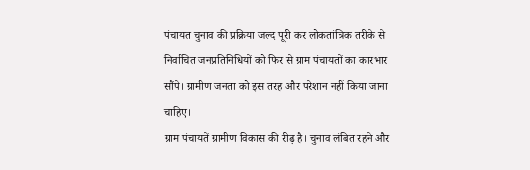पंचायत चुनाव की प्रक्रिया जल्द पूरी कर लोकतांत्रिक तरीके से निर्वाचित जनप्रतिनिधियों को फिर से ग्राम पंचायतों का कारभार सौंपे। ग्रामीण जनता को इस तरह और परेशान नहीं किया जाना चाहिए।
ग्राम पंचायतें ग्रामीण विकास की रीढ़ है। चुनाव लंबित रहने और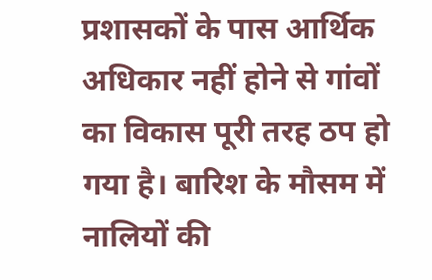प्रशासकों के पास आर्थिक अधिकार नहीं होने से गांवों का विकास पूरी तरह ठप हो गया है। बारिश के मौसम में नालियों की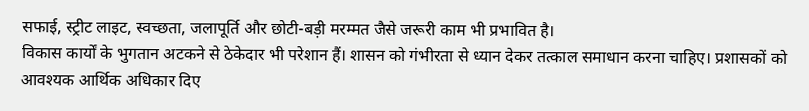सफाई, स्ट्रीट लाइट, स्वच्छता, जलापूर्ति और छोटी-बड़ी मरम्मत जैसे जरूरी काम भी प्रभावित है।
विकास कार्यों के भुगतान अटकने से ठेकेदार भी परेशान हैं। शासन को गंभीरता से ध्यान देकर तत्काल समाधान करना चाहिए। प्रशासकों को आवश्यक आर्थिक अधिकार दिए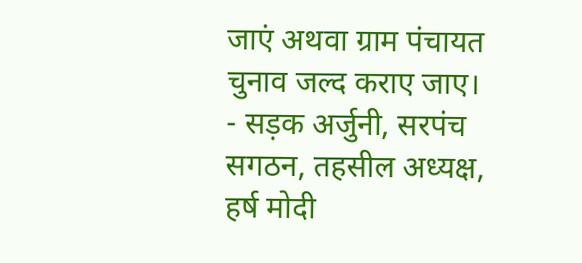जाएं अथवा ग्राम पंचायत चुनाव जल्द कराए जाए।
- सड़क अर्जुनी, सरपंच सगठन, तहसील अध्यक्ष, हर्ष मोदी